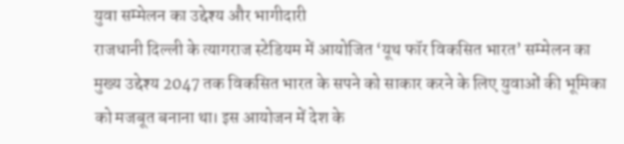युवा सम्मेलन का उद्देश्य और भागीदारी
राजधानी दिल्ली के त्यागराज स्टेडियम में आयोजित ‘यूथ फॉर विकसित भारत’ सम्मेलन का मुख्य उद्देश्य 2047 तक विकसित भारत के सपने को साकार करने के लिए युवाओं की भूमिका को मजबूत बनाना था। इस आयोजन में देश के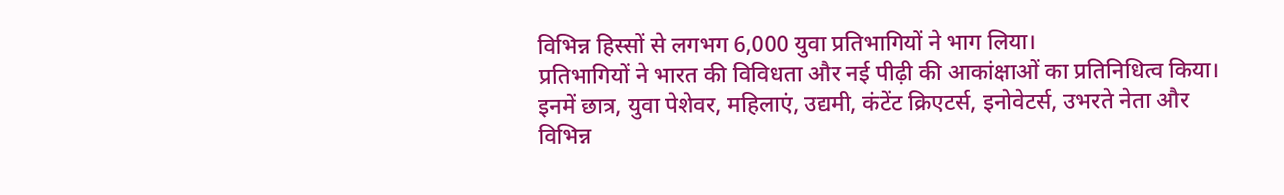विभिन्न हिस्सों से लगभग 6,000 युवा प्रतिभागियों ने भाग लिया।
प्रतिभागियों ने भारत की विविधता और नई पीढ़ी की आकांक्षाओं का प्रतिनिधित्व किया। इनमें छात्र, युवा पेशेवर, महिलाएं, उद्यमी, कंटेंट क्रिएटर्स, इनोवेटर्स, उभरते नेता और विभिन्न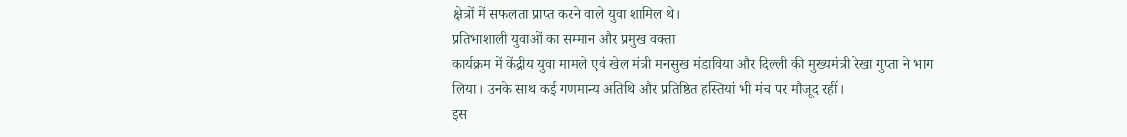क्षेत्रों में सफलता प्राप्त करने वाले युवा शामिल थे।
प्रतिभाशाली युवाओं का सम्मान और प्रमुख वक्ता
कार्यक्रम में केंद्रीय युवा मामले एवं खेल मंत्री मनसुख मंडाविया और दिल्ली की मुख्यमंत्री रेखा गुप्ता ने भाग लिया। उनके साथ कई गणमान्य अतिथि और प्रतिष्ठित हस्तियां भी मंच पर मौजूद रहीं।
इस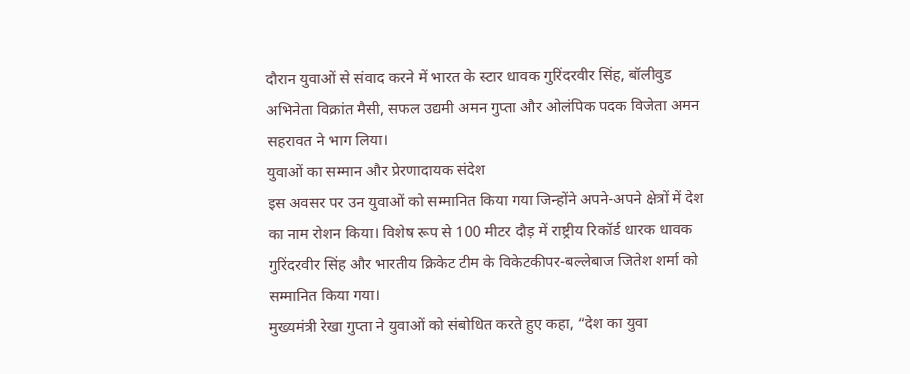दौरान युवाओं से संवाद करने में भारत के स्टार धावक गुरिंदरवीर सिंह, बॉलीवुड अभिनेता विक्रांत मैसी, सफल उद्यमी अमन गुप्ता और ओलंपिक पदक विजेता अमन सहरावत ने भाग लिया।
युवाओं का सम्मान और प्रेरणादायक संदेश
इस अवसर पर उन युवाओं को सम्मानित किया गया जिन्होंने अपने-अपने क्षेत्रों में देश का नाम रोशन किया। विशेष रूप से 100 मीटर दौड़ में राष्ट्रीय रिकॉर्ड धारक धावक गुरिंदरवीर सिंह और भारतीय क्रिकेट टीम के विकेटकीपर-बल्लेबाज जितेश शर्मा को सम्मानित किया गया।
मुख्यमंत्री रेखा गुप्ता ने युवाओं को संबोधित करते हुए कहा, “देश का युवा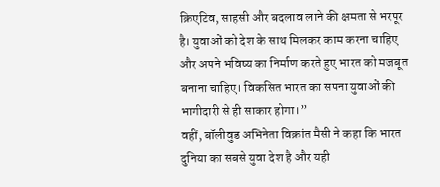क्रिएटिव, साहसी और बदलाव लाने की क्षमता से भरपूर है। युवाओं को देश के साथ मिलकर काम करना चाहिए और अपने भविष्य का निर्माण करते हुए भारत को मजबूत बनाना चाहिए। विकसित भारत का सपना युवाओं की भागीदारी से ही साकार होगा।”
वहीं, बॉलीवुड अभिनेता विक्रांत मैसी ने कहा कि भारत दुनिया का सबसे युवा देश है और यही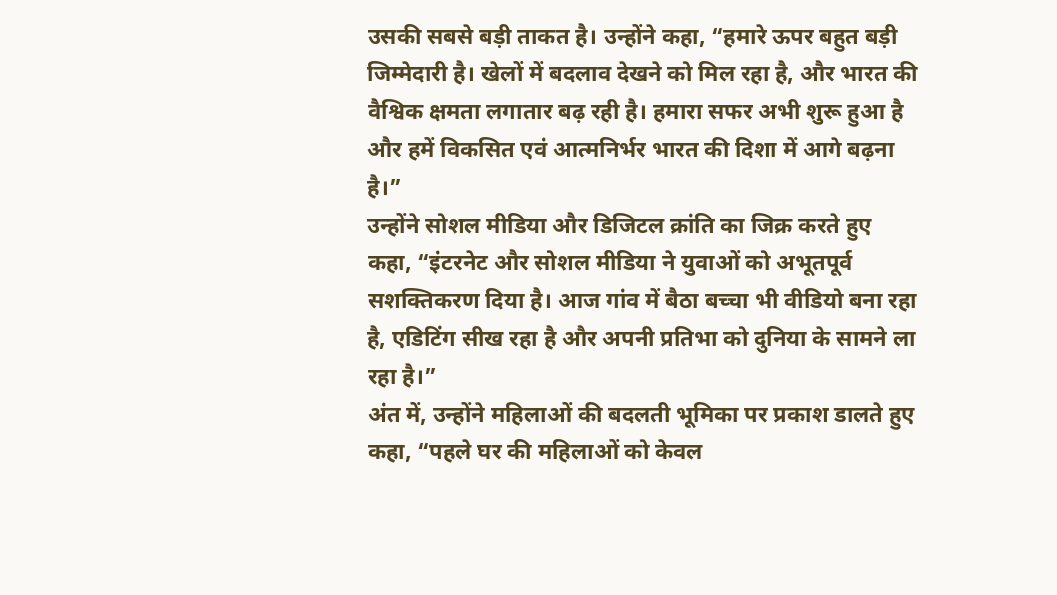उसकी सबसे बड़ी ताकत है। उन्होंने कहा, “हमारे ऊपर बहुत बड़ी जिम्मेदारी है। खेलों में बदलाव देखने को मिल रहा है, और भारत की वैश्विक क्षमता लगातार बढ़ रही है। हमारा सफर अभी शुरू हुआ है और हमें विकसित एवं आत्मनिर्भर भारत की दिशा में आगे बढ़ना है।”
उन्होंने सोशल मीडिया और डिजिटल क्रांति का जिक्र करते हुए कहा, “इंटरनेट और सोशल मीडिया ने युवाओं को अभूतपूर्व सशक्तिकरण दिया है। आज गांव में बैठा बच्चा भी वीडियो बना रहा है, एडिटिंग सीख रहा है और अपनी प्रतिभा को दुनिया के सामने ला रहा है।”
अंत में, उन्होंने महिलाओं की बदलती भूमिका पर प्रकाश डालते हुए कहा, “पहले घर की महिलाओं को केवल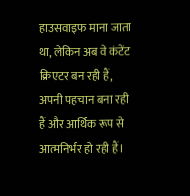हाउसवाइफ माना जाता था, लेकिन अब वे कंटेंट क्रिएटर बन रही हैं, अपनी पहचान बना रही हैं और आर्थिक रूप से आत्मनिर्भर हो रही हैं।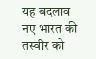यह बदलाव नए भारत की तस्वीर को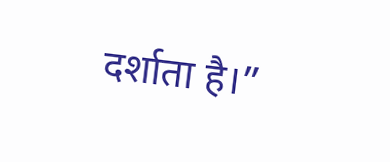दर्शाता है।”